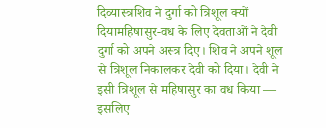दिव्यास्त्रशिव ने दुर्गा को त्रिशूल क्यों दियामहिषासुर-वध के लिए देवताओं ने देवी दुर्गा को अपने अस्त्र दिए। शिव ने अपने शूल से त्रिशूल निकालकर देवी को दिया। देवी ने इसी त्रिशूल से महिषासुर का वध किया — इसलिए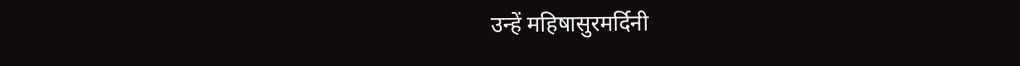उन्हें महिषासुरमर्दिनी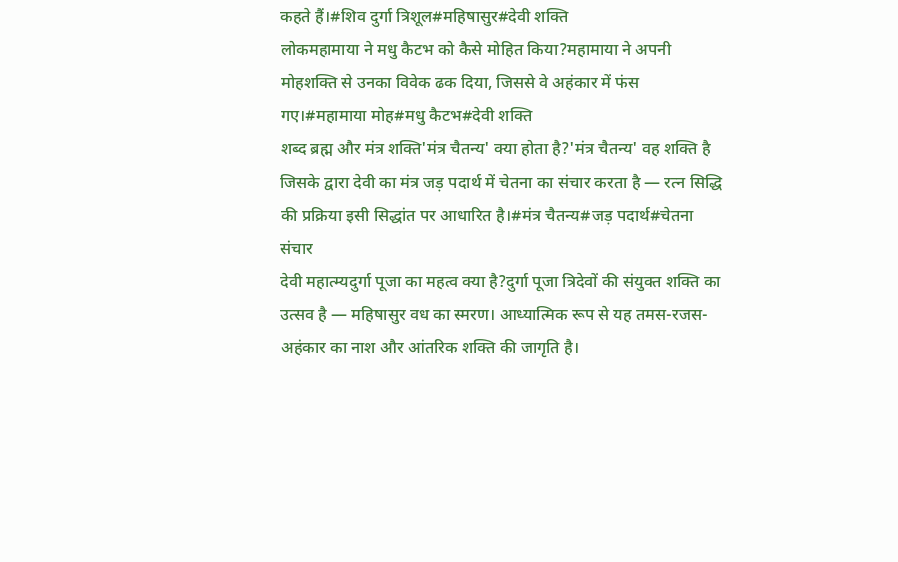कहते हैं।#शिव दुर्गा त्रिशूल#महिषासुर#देवी शक्ति
लोकमहामाया ने मधु कैटभ को कैसे मोहित किया?महामाया ने अपनी मोहशक्ति से उनका विवेक ढक दिया, जिससे वे अहंकार में फंस गए।#महामाया मोह#मधु कैटभ#देवी शक्ति
शब्द ब्रह्म और मंत्र शक्ति'मंत्र चैतन्य' क्या होता है?'मंत्र चैतन्य' वह शक्ति है जिसके द्वारा देवी का मंत्र जड़ पदार्थ में चेतना का संचार करता है — रत्न सिद्धि की प्रक्रिया इसी सिद्धांत पर आधारित है।#मंत्र चैतन्य#जड़ पदार्थ#चेतना संचार
देवी महात्म्यदुर्गा पूजा का महत्व क्या है?दुर्गा पूजा त्रिदेवों की संयुक्त शक्ति का उत्सव है — महिषासुर वध का स्मरण। आध्यात्मिक रूप से यह तमस-रजस-अहंकार का नाश और आंतरिक शक्ति की जागृति है।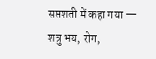सप्तशती में कहा गया — शत्रु भय, रोग,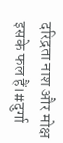दरिद्रता नाश और मोक्ष इसके फल हैं।#दुर्गा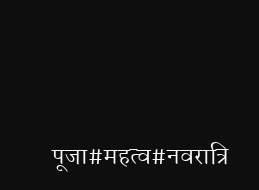पूजा#महत्व#नवरात्रि